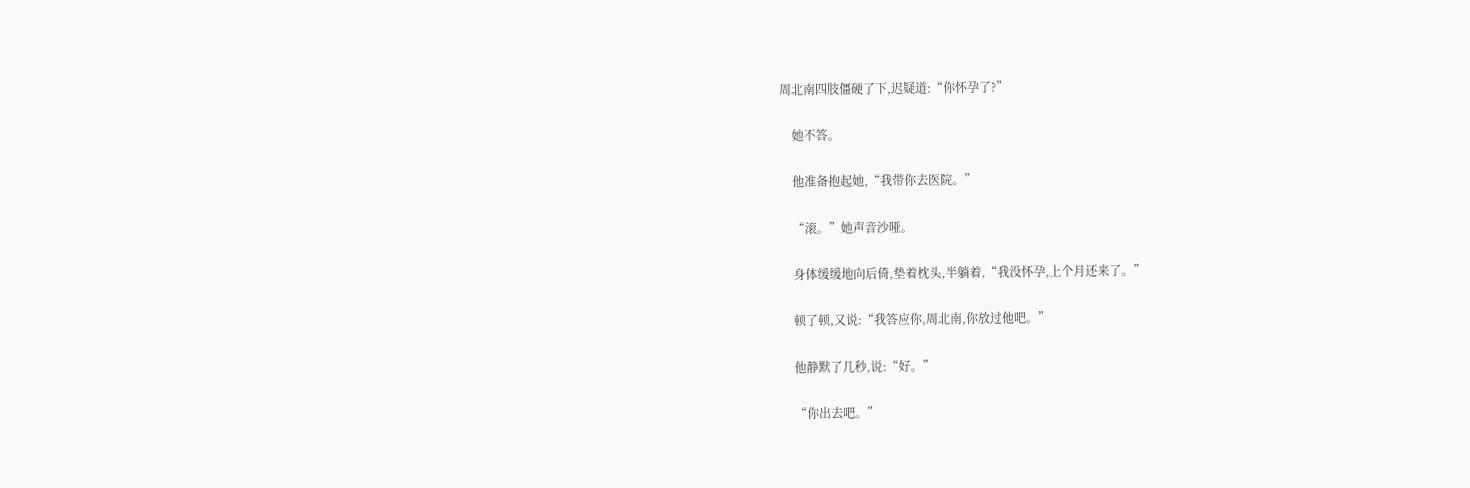周北南四肢僵硬了下,迟疑道:“你怀孕了?”

    她不答。

    他准备抱起她,“我带你去医院。”

    “滚。”她声音沙哑。

    身体缓缓地向后倚,垫着枕头,半躺着,“我没怀孕,上个月还来了。”

    顿了顿,又说:“我答应你,周北南,你放过他吧。”

    他静默了几秒,说:“好。”

    “你出去吧。”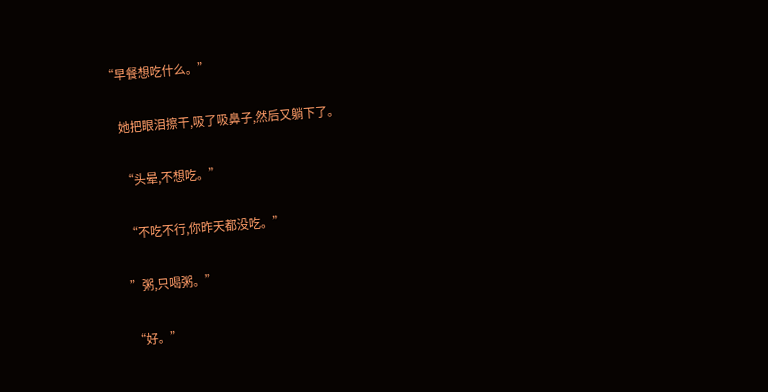“早餐想吃什么。”

    她把眼泪擦干,吸了吸鼻子,然后又躺下了。

    “头晕,不想吃。”

    “不吃不行,你昨天都没吃。”

    ”粥,只喝粥。”

    “好。”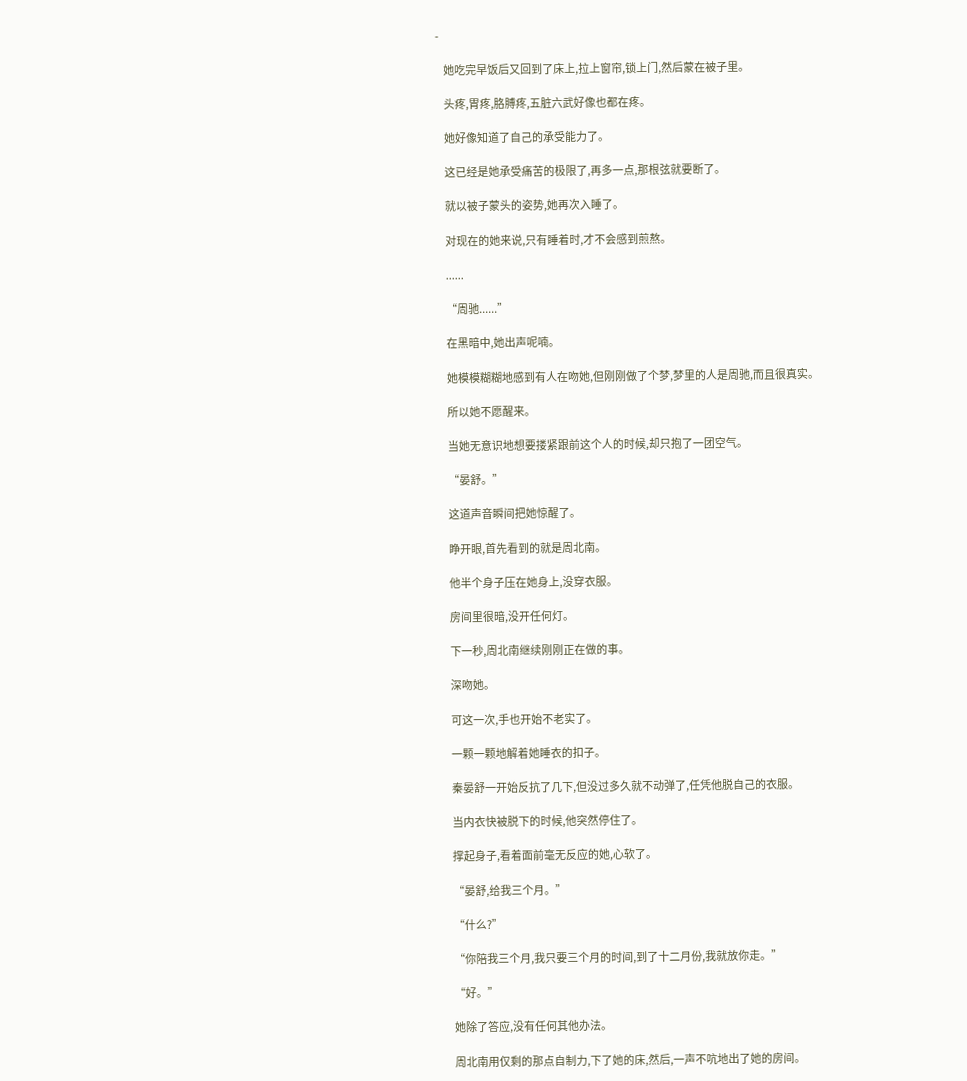-

    她吃完早饭后又回到了床上,拉上窗帘,锁上门,然后蒙在被子里。

    头疼,胃疼,胳膊疼,五脏六武好像也都在疼。

    她好像知道了自己的承受能力了。

    这已经是她承受痛苦的极限了,再多一点,那根弦就要断了。

    就以被子蒙头的姿势,她再次入睡了。

    对现在的她来说,只有睡着时,才不会感到煎熬。

    ......

    “周驰......”

    在黑暗中,她出声呢喃。

    她模模糊糊地感到有人在吻她,但刚刚做了个梦,梦里的人是周驰,而且很真实。

    所以她不愿醒来。

    当她无意识地想要搂紧跟前这个人的时候,却只抱了一团空气。

    “晏舒。”

    这道声音瞬间把她惊醒了。

    睁开眼,首先看到的就是周北南。

    他半个身子压在她身上,没穿衣服。

    房间里很暗,没开任何灯。

    下一秒,周北南继续刚刚正在做的事。

    深吻她。

    可这一次,手也开始不老实了。

    一颗一颗地解着她睡衣的扣子。

    秦晏舒一开始反抗了几下,但没过多久就不动弹了,任凭他脱自己的衣服。

    当内衣快被脱下的时候,他突然停住了。

    撑起身子,看着面前毫无反应的她,心软了。

    “晏舒,给我三个月。”

    “什么?”

    “你陪我三个月,我只要三个月的时间,到了十二月份,我就放你走。”

    “好。”

    她除了答应,没有任何其他办法。

    周北南用仅剩的那点自制力,下了她的床,然后,一声不吭地出了她的房间。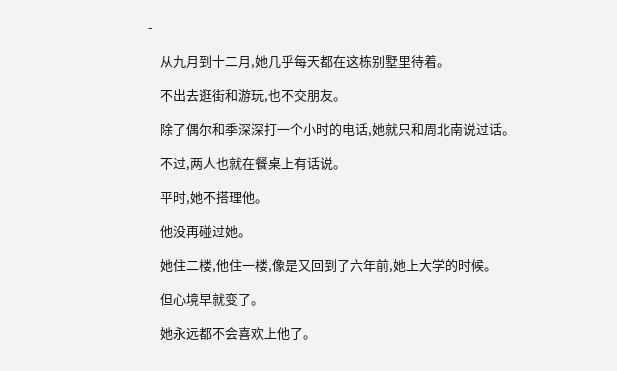-

    从九月到十二月,她几乎每天都在这栋别墅里待着。

    不出去逛街和游玩,也不交朋友。

    除了偶尔和季深深打一个小时的电话,她就只和周北南说过话。

    不过,两人也就在餐桌上有话说。

    平时,她不搭理他。

    他没再碰过她。

    她住二楼,他住一楼,像是又回到了六年前,她上大学的时候。

    但心境早就变了。

    她永远都不会喜欢上他了。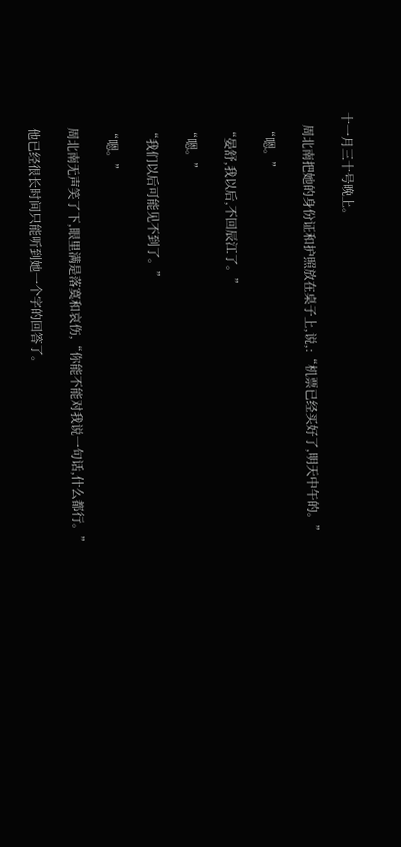十一月三十号晚上。

    周北南把她的身份证和护照放在桌子上,说,:“机票已经买好了,明天中午的。”

    “嗯。”

    “晏舒,我以后,不回辰江了。”

    “嗯。”

    “我们以后可能见不到了。”

    “嗯。”

    周北南无声笑了下,眼里满是落寞和哀伤,“你能不能对我说一句话,什么都行。”

    他已经很长时间只能听到她一个字的回答了。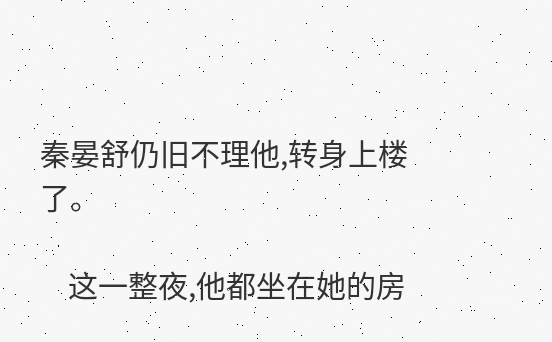秦晏舒仍旧不理他,转身上楼了。

    这一整夜,他都坐在她的房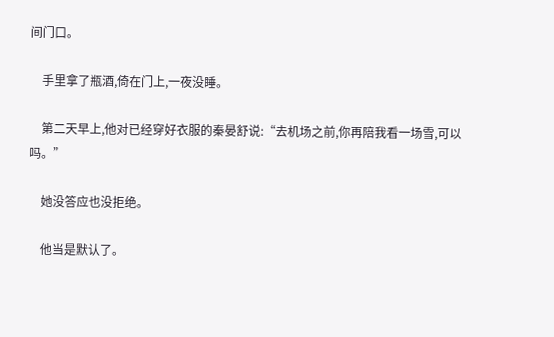间门口。

    手里拿了瓶酒,倚在门上,一夜没睡。

    第二天早上,他对已经穿好衣服的秦晏舒说:“去机场之前,你再陪我看一场雪,可以吗。”

    她没答应也没拒绝。

    他当是默认了。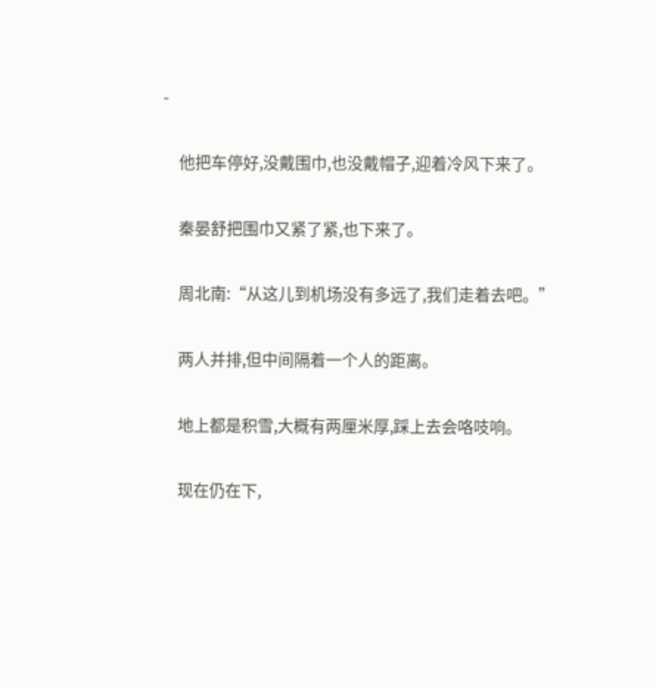-

    他把车停好,没戴围巾,也没戴帽子,迎着冷风下来了。

    秦晏舒把围巾又紧了紧,也下来了。

    周北南:“从这儿到机场没有多远了,我们走着去吧。”

    两人并排,但中间隔着一个人的距离。

    地上都是积雪,大概有两厘米厚,踩上去会咯吱响。

    现在仍在下,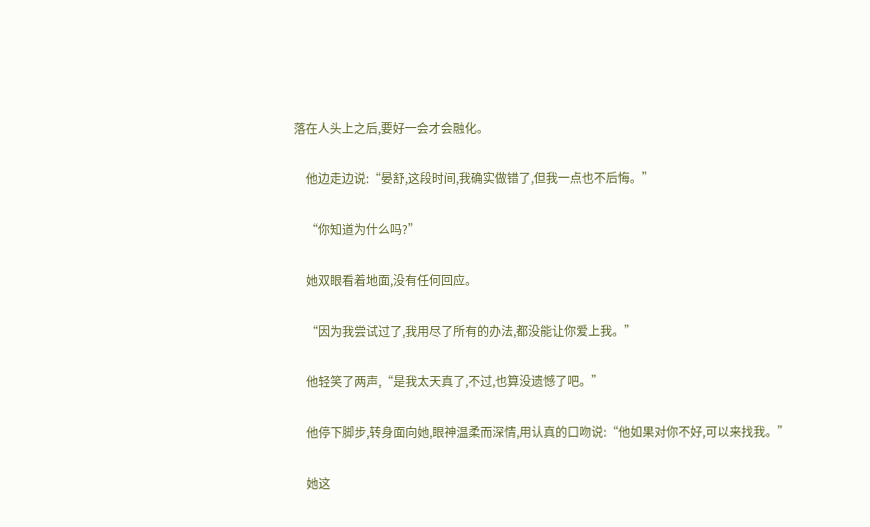落在人头上之后,要好一会才会融化。

    他边走边说:“晏舒,这段时间,我确实做错了,但我一点也不后悔。”

    “你知道为什么吗?”

    她双眼看着地面,没有任何回应。

    “因为我尝试过了,我用尽了所有的办法,都没能让你爱上我。”

    他轻笑了两声,“是我太天真了,不过,也算没遗憾了吧。”

    他停下脚步,转身面向她,眼神温柔而深情,用认真的口吻说:“他如果对你不好,可以来找我。”

    她这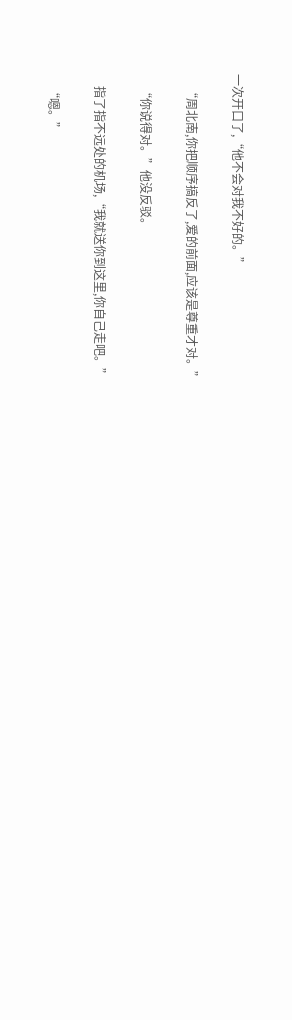一次开口了,“他不会对我不好的。”

    “周北南,你把顺序搞反了,爱的前面,应该是尊重才对。”

    “你说得对。”他没反驳。

    指了指不远处的机场,“我就送你到这里,你自己走吧。”

    “嗯。”